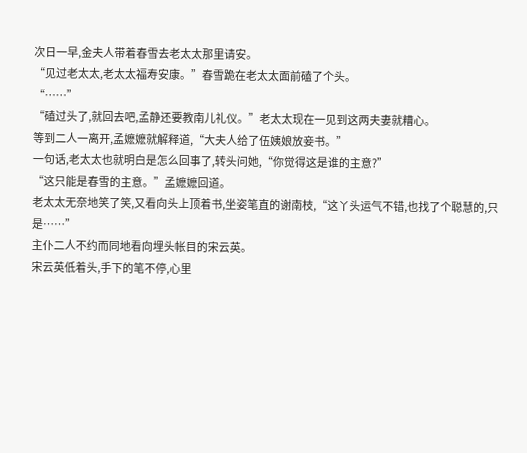次日一早,金夫人带着春雪去老太太那里请安。
“见过老太太,老太太福寿安康。”春雪跪在老太太面前磕了个头。
“……”
“磕过头了,就回去吧,孟静还要教南儿礼仪。”老太太现在一见到这两夫妻就糟心。
等到二人一离开,孟嬷嬷就解释道,“大夫人给了伍姨娘放妾书。”
一句话,老太太也就明白是怎么回事了,转头问她,“你觉得这是谁的主意?”
“这只能是春雪的主意。”孟嬷嬷回道。
老太太无奈地笑了笑,又看向头上顶着书,坐姿笔直的谢南枝,“这丫头运气不错,也找了个聪慧的,只是……”
主仆二人不约而同地看向埋头帐目的宋云英。
宋云英低着头,手下的笔不停,心里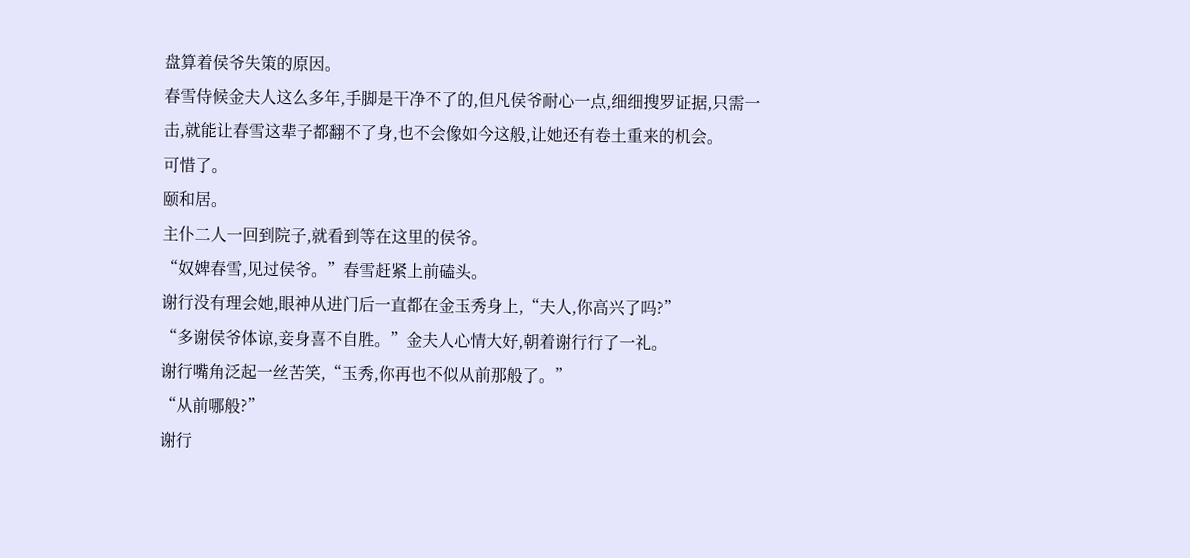盘算着侯爷失策的原因。
春雪侍候金夫人这么多年,手脚是干净不了的,但凡侯爷耐心一点,细细搜罗证据,只需一击,就能让春雪这辈子都翻不了身,也不会像如今这般,让她还有卷土重来的机会。
可惜了。
颐和居。
主仆二人一回到院子,就看到等在这里的侯爷。
“奴婢春雪,见过侯爷。”春雪赶紧上前磕头。
谢行没有理会她,眼神从进门后一直都在金玉秀身上,“夫人,你高兴了吗?”
“多谢侯爷体谅,妾身喜不自胜。”金夫人心情大好,朝着谢行行了一礼。
谢行嘴角泛起一丝苦笑,“玉秀,你再也不似从前那般了。”
“从前哪般?”
谢行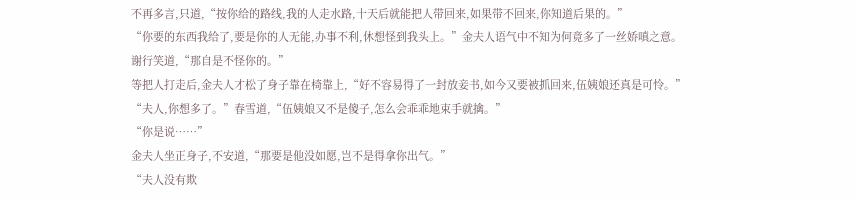不再多言,只道,“按你给的路线,我的人走水路,十天后就能把人带回来,如果带不回来,你知道后果的。”
“你要的东西我给了,要是你的人无能,办事不利,休想怪到我头上。”金夫人语气中不知为何竟多了一丝娇嗔之意。
谢行笑道,“那自是不怪你的。”
等把人打走后,金夫人才松了身子靠在椅靠上,“好不容易得了一封放妾书,如今又要被抓回来,伍姨娘还真是可怜。”
“夫人,你想多了。”春雪道,“伍姨娘又不是傻子,怎么会乖乖地束手就擒。”
“你是说……”
金夫人坐正身子,不安道,“那要是他没如愿,岂不是得拿你出气。”
“夫人没有欺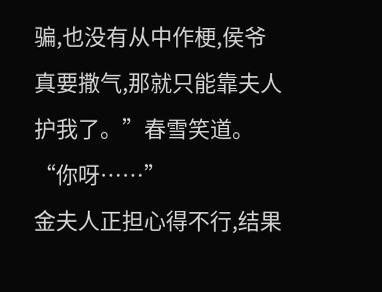骗,也没有从中作梗,侯爷真要撒气,那就只能靠夫人护我了。”春雪笑道。
“你呀……”
金夫人正担心得不行,结果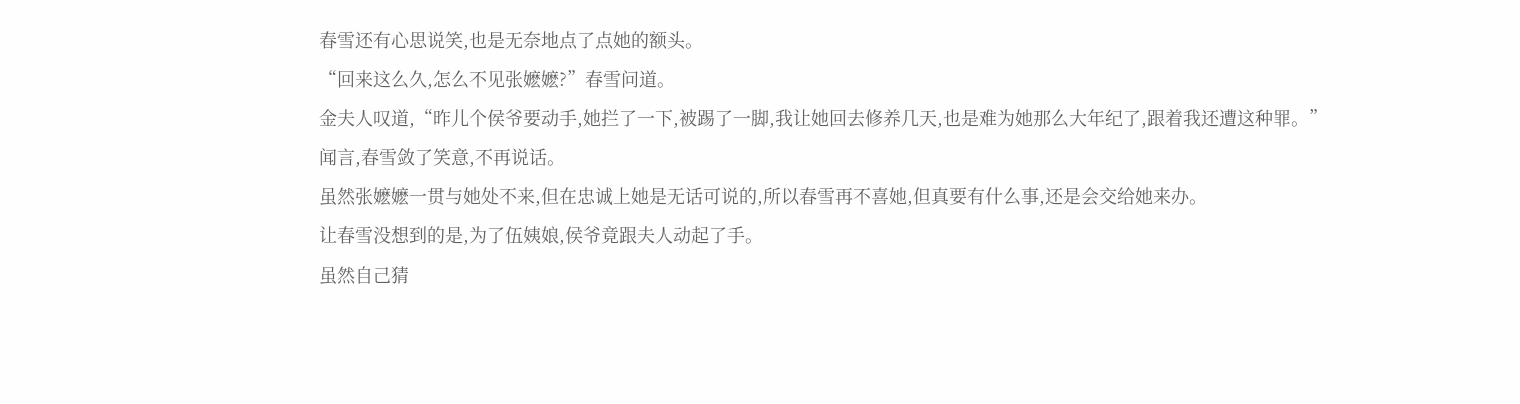春雪还有心思说笑,也是无奈地点了点她的额头。
“回来这么久,怎么不见张嬷嬷?”春雪问道。
金夫人叹道,“昨儿个侯爷要动手,她拦了一下,被踢了一脚,我让她回去修养几天,也是难为她那么大年纪了,跟着我还遭这种罪。”
闻言,春雪敛了笑意,不再说话。
虽然张嬷嬷一贯与她处不来,但在忠诚上她是无话可说的,所以春雪再不喜她,但真要有什么事,还是会交给她来办。
让春雪没想到的是,为了伍姨娘,侯爷竟跟夫人动起了手。
虽然自己猜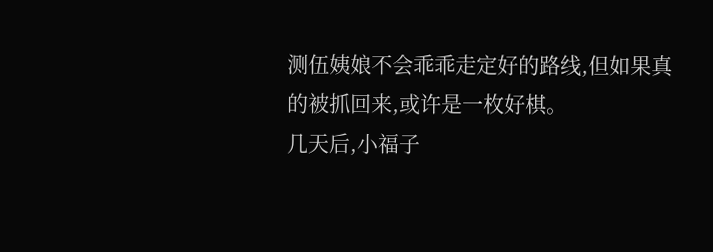测伍姨娘不会乖乖走定好的路线,但如果真的被抓回来,或许是一枚好棋。
几天后,小福子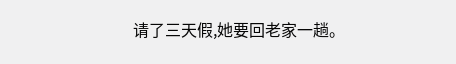请了三天假,她要回老家一趟。